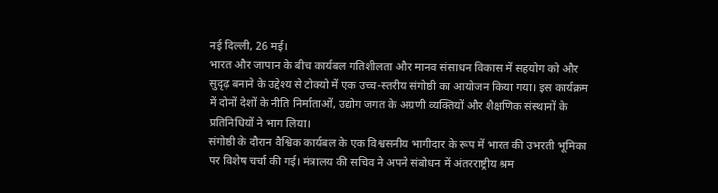नई दिल्ली, 26 मई।
भारत और जापान के बीच कार्यबल गतिशीलता और मानव संसाधन विकास में सहयोग को और सुदृढ़ बनाने के उद्देश्य से टोक्यो में एक उच्च-स्तरीय संगोष्ठी का आयोजन किया गया। इस कार्यक्रम में दोनों देशों के नीति निर्माताओं, उद्योग जगत के अग्रणी व्यक्तियों और शैक्षणिक संस्थानों के प्रतिनिधियों ने भाग लिया।
संगोष्ठी के दौरान वैश्विक कार्यबल के एक विश्वसनीय भागीदार के रूप में भारत की उभरती भूमिका पर विशेष चर्चा की गई। मंत्रालय की सचिव ने अपने संबोधन में अंतरराष्ट्रीय श्रम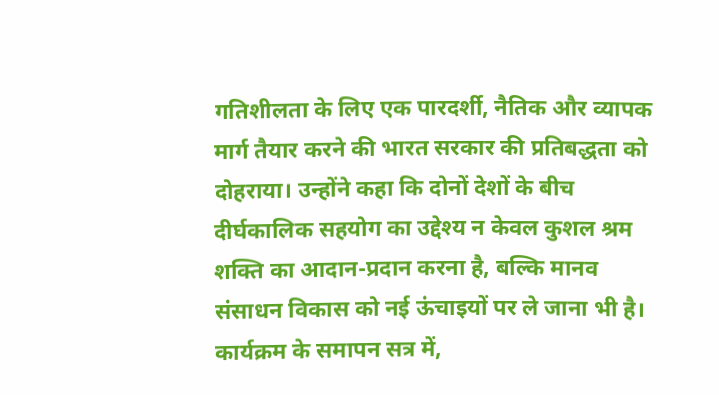गतिशीलता के लिए एक पारदर्शी, नैतिक और व्यापक मार्ग तैयार करने की भारत सरकार की प्रतिबद्धता को दोहराया। उन्होंने कहा कि दोनों देशों के बीच दीर्घकालिक सहयोग का उद्देश्य न केवल कुशल श्रम शक्ति का आदान-प्रदान करना है, बल्कि मानव संसाधन विकास को नई ऊंचाइयों पर ले जाना भी है।
कार्यक्रम के समापन सत्र में,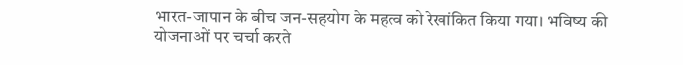भारत-जापान के बीच जन-सहयोग के महत्व को रेखांकित किया गया। भविष्य की योजनाओं पर चर्चा करते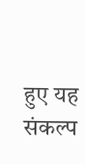हुए यह संकल्प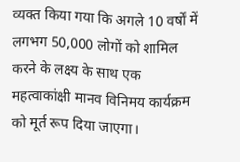व्यक्त किया गया कि अगले 10 वर्षों में लगभग 50,000 लोगों को शामिल करने के लक्ष्य के साथ एक महत्वाकांक्षी मानव विनिमय कार्यक्रम को मूर्त रूप दिया जाएगा।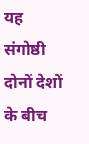यह संगोष्ठी दोनों देशों के बीच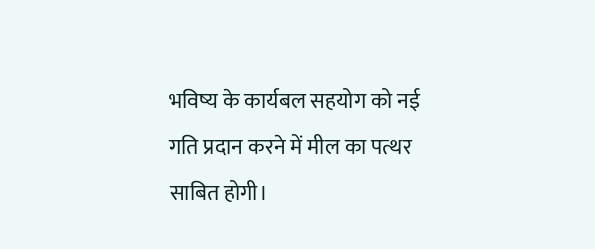भविष्य के कार्यबल सहयोग को नई गति प्रदान करने में मील का पत्थर साबित होगी।